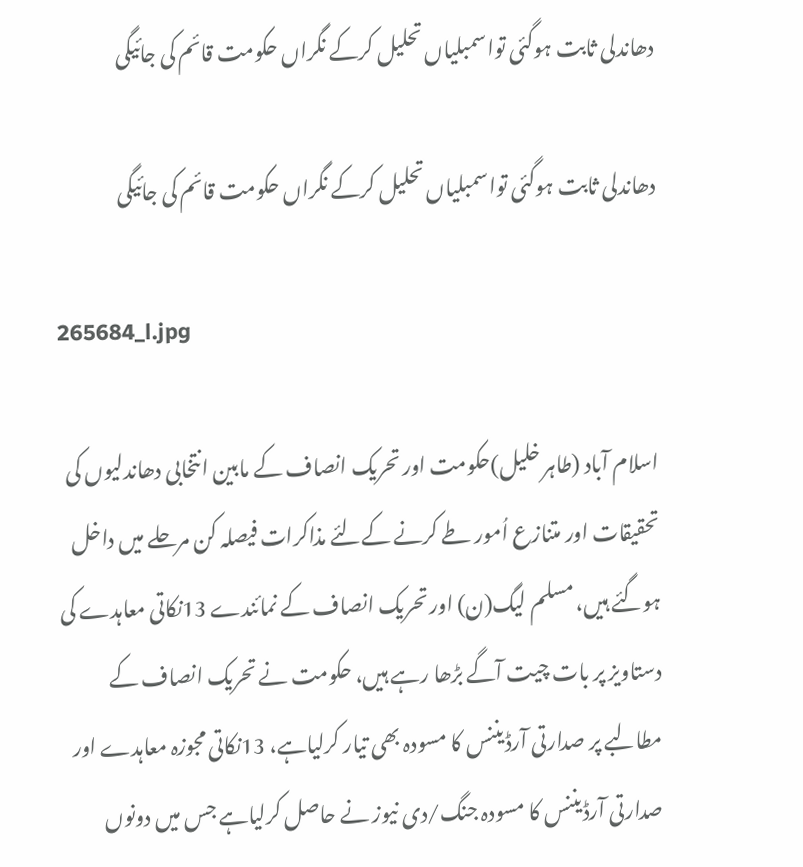دھاندلی ثابت ہوگئی تواسمبلیاں تحلیل کرکے نگراں حکومت قائم کی جائیگی

دھاندلی ثابت ہوگئی تواسمبلیاں تحلیل کرکے نگراں حکومت قائم کی جائیگی

265684_l.jpg

اسلام آباد (طاہر خلیل)حکومت اور تحریک انصاف کے مابین انتخابی دھاندلیوں کی تحقیقات اور متنازع اُمور طے کرنے کےلئے مذاکرات فیصلہ کن مرحلے میں داخل ہوگئے ہیں، مسلم لیگ(ن) اور تحریک انصاف کے نمائندے 13نکاتی معاہدے کی دستاویز پر بات چیت آگے بڑھا رہے ہیں، حکومت نے تحریک انصاف کے مطالبے پر صدارتی آرڈیننس کا مسودہ بھی تیار کرلیاہے، 13نکاتی مجوزہ معاہدے اور صدارتی آرڈیننس کا مسودہ جنگ/دی نیوز نے حاصل کرلیاہے جس میں دونوں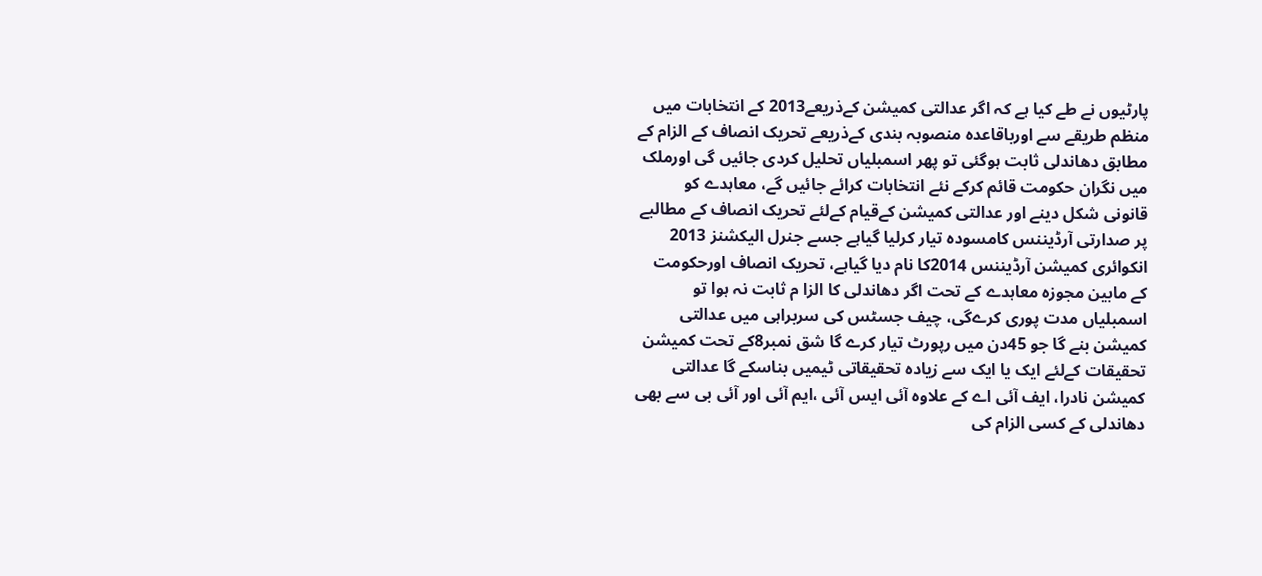پارٹیوں نے طے کیا ہے کہ اگر عدالتی کمیشن کےذریعے2013 کے انتخابات میں منظم طریقے سے اورباقاعدہ منصوبہ بندی کےذریعے تحریک انصاف کے الزام کے مطابق دھاندلی ثابت ہوگئی تو پھر اسمبلیاں تحلیل کردی جائیں گی اورملک میں نگران حکومت قائم کرکے نئے انتخابات کرائے جائیں گے، معاہدے کو قانونی شکل دینے اور عدالتی کمیشن کےقیام کےلئے تحریک انصاف کے مطالبے پر صدارتی آرڈیننس کامسودہ تیار کرلیا گیاہے جسے جنرل الیکشنز 2013 انکوائری کمیشن آرڈیننس 2014کا نام دیا گیاہے، تحریک انصاف اورحکومت کے مابین مجوزہ معاہدے کے تحت اگر دھاندلی کا الزا م ثابت نہ ہوا تو اسمبلیاں مدت پوری کرےگی، چیف جسٹس کی سربراہی میں عدالتی کمیشن بنے گا جو 45دن میں رپورٹ تیار کرے گا شق نمبر8کے تحت کمیشن تحقیقات کےلئے ایک یا ایک سے زیادہ تحقیقاتی ٹیمیں بناسکے گا عدالتی کمیشن نادرا، ایف آئی اے کے علاوہ آئی ایس آئی ،ایم آئی اور آئی بی سے بھی دھاندلی کے کسی الزام کی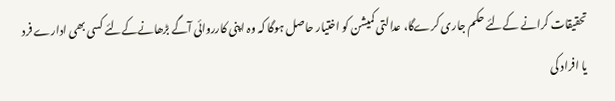تحقیقات کرانے کےلئے حکم جاری کرےگا، عدالتی کمیشن کو اختیار حاصل ہوگا کہ وہ اپنی کارروائی آگے بڑھانےکےلئے کسی بھی ادارے فرد یا افراد کی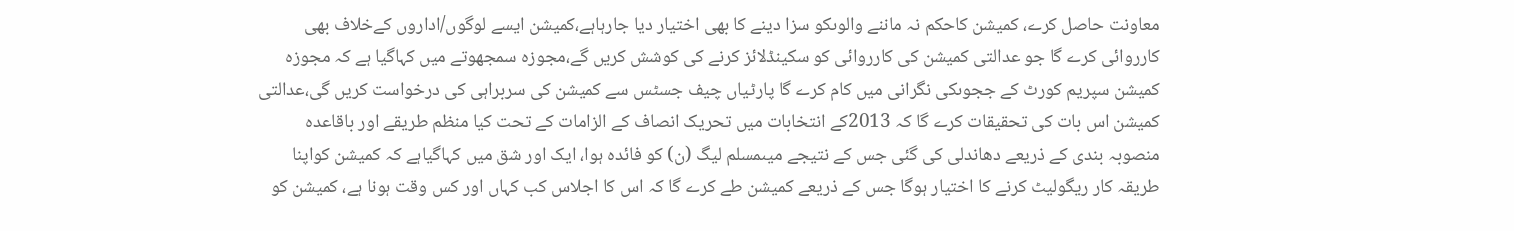معاونت حاصل کرے، کمیشن کاحکم نہ ماننے والوںکو سزا دینے کا بھی اختیار دیا جارہاہے،کمیشن ایسے لوگوں/اداروں کےخلاف بھی کارروائی کرے گا جو عدالتی کمیشن کی کارروائی کو سکینڈلائز کرنے کی کوشش کریں گے،مجوزہ سمجھوتے میں کہاگیا ہے کہ مجوزہ کمیشن سپریم کورٹ کے ججوںکی نگرانی میں کام کرے گا پارٹیاں چیف جسٹس سے کمیشن کی سربراہی کی درخواست کریں گی،عدالتی کمیشن اس بات کی تحقیقات کرے گا کہ 2013کے انتخابات میں تحریک انصاف کے الزامات کے تحت کیا منظم طریقے اور باقاعدہ منصوبہ بندی کے ذریعے دھاندلی کی گئی جس کے نتیجے میںمسلم لیگ (ن) کو فائدہ ہوا، ایک اور شق میں کہاگیاہے کہ کمیشن کواپنا طریقہ کار ریگولیٹ کرنے کا اختیار ہوگا جس کے ذریعے کمیشن طے کرے گا کہ اس کا اجلاس کب کہاں اور کس وقت ہونا ہے، کمیشن کو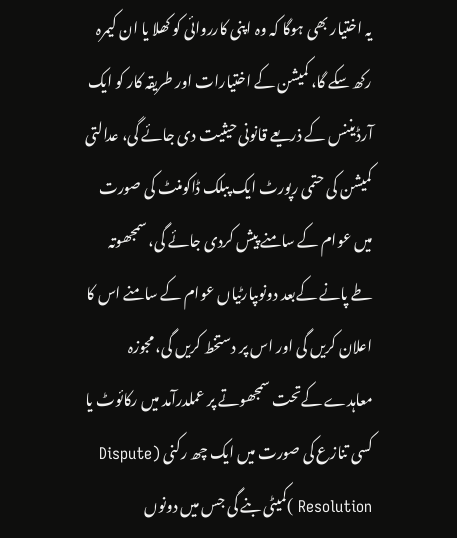یہ اختیار بھی ہوگا کہ وہ اپنی کارروائی کو کھلا یا ان کیمرہ رکھ سکے گا، کمیشن کے اختیارات اور طریقہ کار کو ایک آرڈیننس کے ذریعے قانونی حیثیت دی جائے گی، عدالتی کمیشن کی حتمی رپورٹ ایک پبلک ڈاکومنٹ کی صورت میں عوام کے سامنے پیش کردی جائے گی، سمجھوتہ طے پانے کےبعد دونوںپارٹیاں عوام کے سامنے اس کا اعلان کریں گی اور اس پر دستخط کریں گی، مجوزہ معاہدے کےتحت سمجھوتے پر عملدرآمد میں رکائوٹ یا کسی تنازع کی صورت میں ایک چھ رکنی (Dispute Resolution )کمیٹی بنے گی جس میں دونوں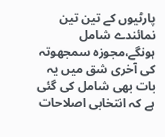پارٹیوں کے تین تین نمائندے شامل ہونگے،مجوزہ سمجھوتہ کی آخری شق میں یہ بات بھی شامل کی گئی ہے کہ انتخابی اصلاحات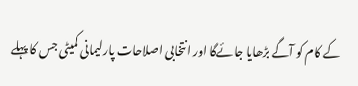کے کام کو آگے بڑھایا جائےگا اور انتخابی اصلاحات پارلیمانی کمیٹی جس کا پہلے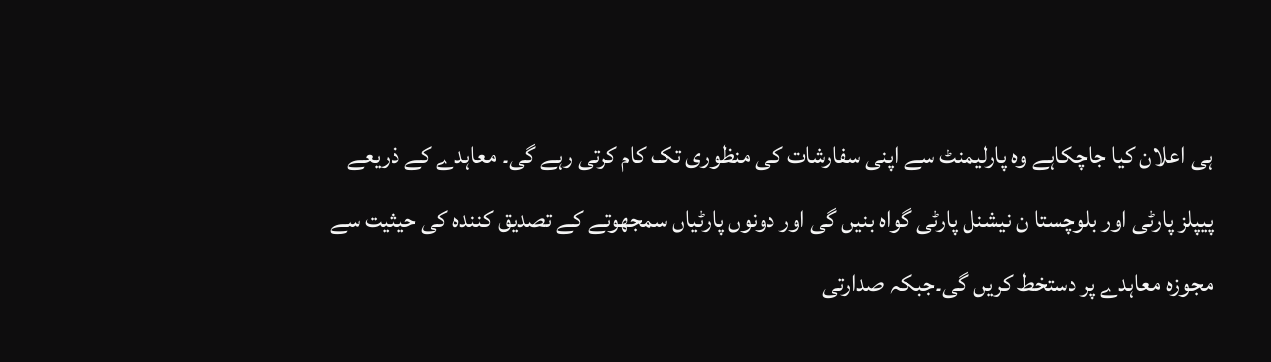ہی اعلان کیا جاچکاہے وہ پارلیمنٹ سے اپنی سفارشات کی منظوری تک کام کرتی رہے گی۔ معاہدے کے ذریعے پیپلز پارٹی اور بلوچستا ن نیشنل پارٹی گواہ بنیں گی اور دونوں پارٹیاں سمجھوتے کے تصدیق کنندہ کی حیثیت سے مجوزہ معاہدے پر دستخط کریں گی۔جبکہ صدارتی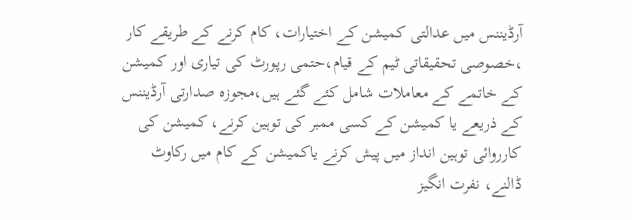آرڈیننس میں عدالتی کمیشن کے اختیارات، کام کرنے کے طریقے کار ،خصوصی تحقیقاتی ٹیم کے قیام،حتمی رپورٹ کی تیاری اور کمیشن کے خاتمے کے معاملات شامل کئے گئے ہیں،مجوزہ صدارتی آرڈیننس کے ذریعے یا کمیشن کے کسی ممبر کی توہین کرنے، کمیشن کی کارروائی توہین انداز میں پیش کرنے یاکمیشن کے کام میں رکاوٹ ڈالنے، نفرت انگیز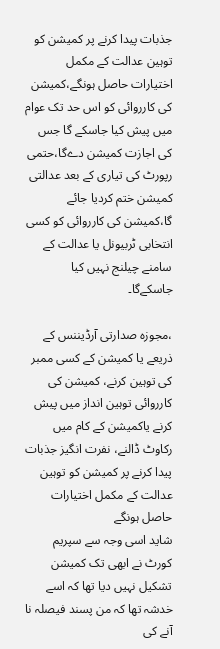جذبات پیدا کرنے پر کمیشن کو توہین عدالت کے مکمل اختیارات حاصل ہونگے،کمیشن کی کارروائی کو اس حد تک عوام میں پیش کیا جاسکے گا جس کی اجازت کمیشن دےگا،حتمی رپورٹ کی تیاری کے بعد عدالتی کمیشن ختم کردیا جائے گا،کمیشن کی کارروائی کو کسی انتخابی ٹربیونل یا عدالت کے سامنے چیلنج نہیں کیا جاسکےگا۔

،مجوزہ صدارتی آرڈیننس کے ذریعے یا کمیشن کے کسی ممبر کی توہین کرنے، کمیشن کی کارروائی توہین انداز میں پیش کرنے یاکمیشن کے کام میں رکاوٹ ڈالنے، نفرت انگیز جذبات پیدا کرنے پر کمیشن کو توہین عدالت کے مکمل اختیارات حاصل ہونگے
شاید اسی وجہ سے سپریم کورٹ نے ابھی تک کمیشن تشکیل نہیں دیا تھا کہ اسے خدشہ تھا کہ من پسند فیصلہ نا آنے کی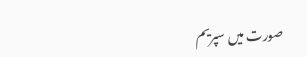صورت میں سپریم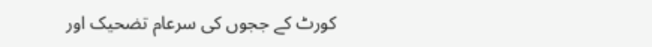کورٹ کے ججوں کی سرعام تضحیک اور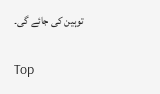توہین کی جائے گی۔

Top